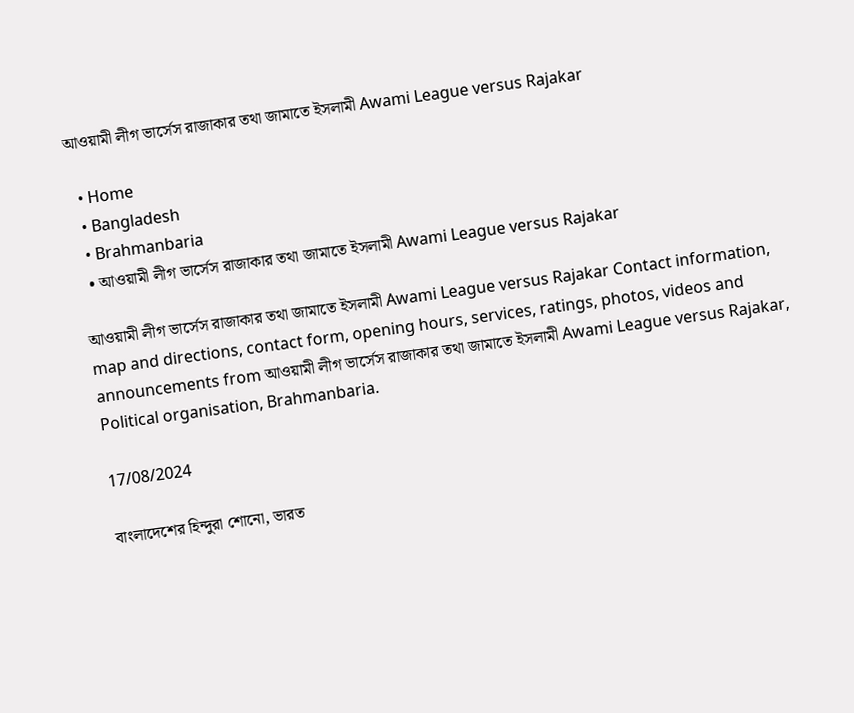আওয়ামী লীগ ভার্সেস রাজাকার তথা জামাতে ইসলামী Awami League versus Rajakar

  • Home
  • Bangladesh
  • Brahmanbaria
  • আওয়ামী লীগ ভার্সেস রাজাকার তথা জামাতে ইসলামী Awami League versus Rajakar

আওয়ামী লীগ ভার্সেস রাজাকার তথা জামাতে ইসলামী Awami League versus Rajakar Contact information, map and directions, contact form, opening hours, services, ratings, photos, videos and announcements from আওয়ামী লীগ ভার্সেস রাজাকার তথা জামাতে ইসলামী Awami League versus Rajakar, Political organisation, Brahmanbaria.

17/08/2024

বাংলাদেশের হিন্দুরা শোনো, ভারত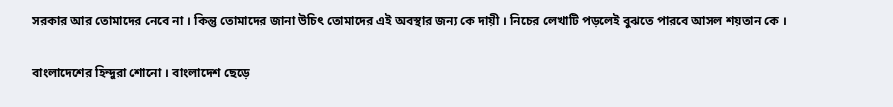সরকার আর তোমাদের নেবে না । কিন্তু তোমাদের জানা উচিৎ তোমাদের এই অবস্থার জন্য কে দায়ী । নিচের লেখাটি পড়লেই বুঝতে পারবে আসল শয়তান কে ।

বাংলাদেশের হিন্দুরা শোনো । বাংলাদেশ ছেড়ে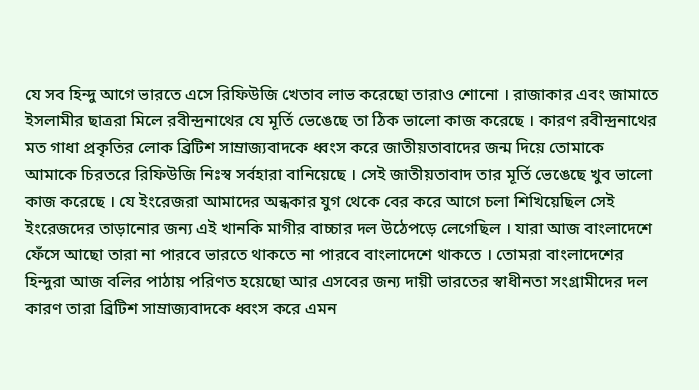যে সব হিন্দু আগে ভারতে এসে রিফিউজি খেতাব লাভ করেছো তারাও শোনো । রাজাকার এবং জামাতে ইসলামীর ছাত্ররা মিলে রবীন্দ্রনাথের যে মূর্তি ভেঙেছে তা ঠিক ভালো কাজ করেছে । কারণ রবীন্দ্রনাথের মত গাধা প্রকৃতির লোক ব্রিটিশ সাম্রাজ্যবাদকে ধ্বংস করে জাতীয়তাবাদের জন্ম দিয়ে তোমাকে আমাকে চিরতরে রিফিউজি নিঃস্ব সর্বহারা বানিয়েছে । সেই জাতীয়তাবাদ তার মূর্তি ভেঙেছে খুব ভালো কাজ করেছে । যে ইংরেজরা আমাদের অন্ধকার যুগ থেকে বের করে আগে চলা শিখিয়েছিল সেই ইংরেজদের তাড়ানোর জন্য এই খানকি মাগীর বাচ্চার দল উঠেপড়ে লেগেছিল । যারা আজ বাংলাদেশে ফেঁসে আছো তারা না পারবে ভারতে থাকতে না পারবে বাংলাদেশে থাকতে । তোমরা বাংলাদেশের হিন্দুরা আজ বলির পাঠায় পরিণত হয়েছো আর এসবের জন্য দায়ী ভারতের স্বাধীনতা সংগ্রামীদের দল কারণ তারা ব্রিটিশ সাম্রাজ্যবাদকে ধ্বংস করে এমন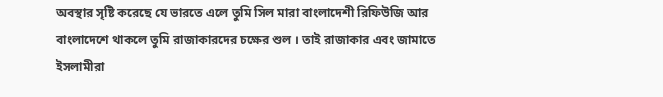অবস্থার সৃষ্টি করেছে যে ভারতে এলে তুমি সিল মারা বাংলাদেশী রিফিউজি আর বাংলাদেশে থাকলে তুমি রাজাকারদের চক্ষের শুল । তাই রাজাকার এবং জামাতে ইসলামীরা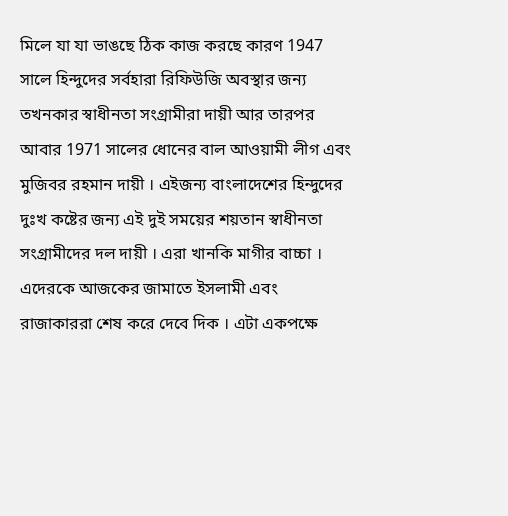মিলে যা যা ভাঙছে ঠিক কাজ করছে কারণ 1947 সালে হিন্দুদের সর্বহারা রিফিউজি অবস্থার জন্য তখনকার স্বাধীনতা সংগ্রামীরা দায়ী আর তারপর আবার 1971 সালের ধোনের বাল আওয়ামী লীগ এবং মুজিবর রহমান দায়ী । এইজন্য বাংলাদেশের হিন্দুদের দুঃখ কষ্টের জন্য এই দুই সময়ের শয়তান স্বাধীনতা সংগ্রামীদের দল দায়ী । এরা খানকি মাগীর বাচ্চা । এদেরকে আজকের জামাতে ইসলামী এবং রাজাকাররা শেষ করে দেবে দিক । এটা একপক্ষে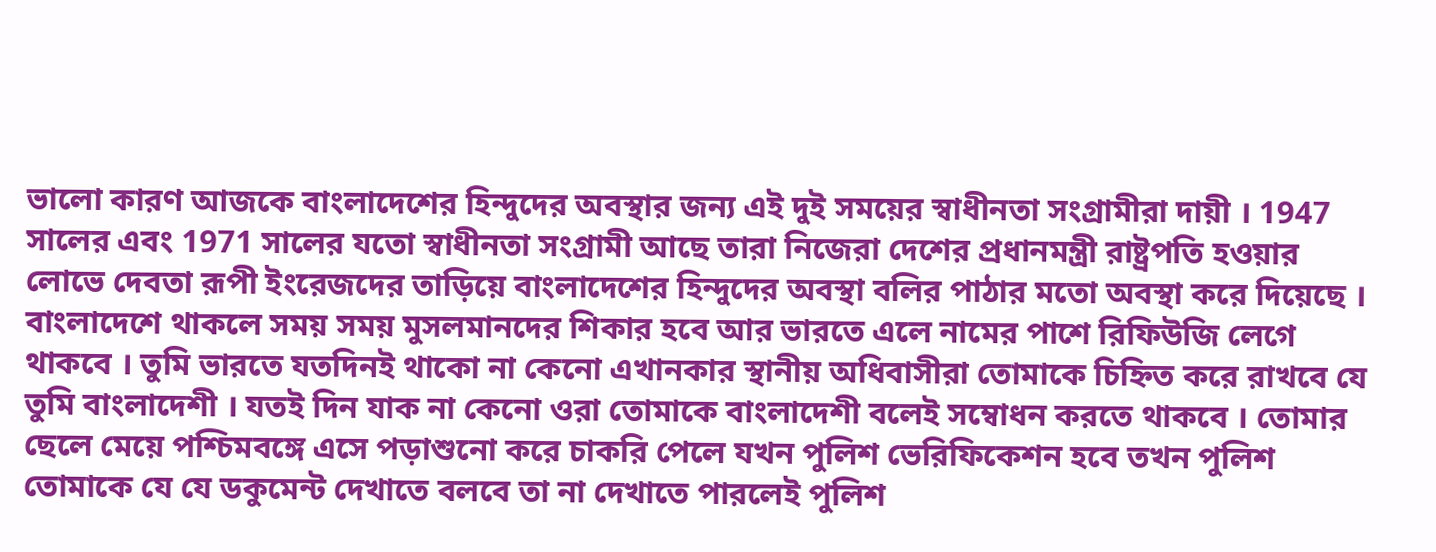ভালো কারণ আজকে বাংলাদেশের হিন্দুদের অবস্থার জন্য এই দুই সময়ের স্বাধীনতা সংগ্রামীরা দায়ী । 1947 সালের এবং 1971 সালের যতো স্বাধীনতা সংগ্রামী আছে তারা নিজেরা দেশের প্রধানমন্ত্রী রাষ্ট্রপতি হওয়ার লোভে দেবতা রূপী ইংরেজদের তাড়িয়ে বাংলাদেশের হিন্দুদের অবস্থা বলির পাঠার মতো অবস্থা করে দিয়েছে । বাংলাদেশে থাকলে সময় সময় মুসলমানদের শিকার হবে আর ভারতে এলে নামের পাশে রিফিউজি লেগে থাকবে । তুমি ভারতে যতদিনই থাকো না কেনো এখানকার স্থানীয় অধিবাসীরা তোমাকে চিহ্নিত করে রাখবে যে তুমি বাংলাদেশী । যতই দিন যাক না কেনো ওরা তোমাকে বাংলাদেশী বলেই সম্বোধন করতে থাকবে । তোমার ছেলে মেয়ে পশ্চিমবঙ্গে এসে পড়াশুনো করে চাকরি পেলে যখন পুলিশ ভেরিফিকেশন হবে তখন পুলিশ তোমাকে যে যে ডকুমেন্ট দেখাতে বলবে তা না দেখাতে পারলেই পুলিশ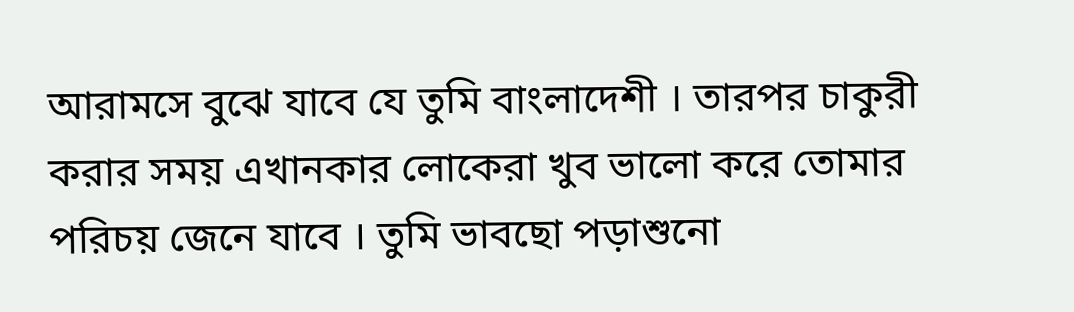আরামসে বুঝে যাবে যে তুমি বাংলাদেশী । তারপর চাকুরী করার সময় এখানকার লোকেরা খুব ভালো করে তোমার পরিচয় জেনে যাবে । তুমি ভাবছো পড়াশুনো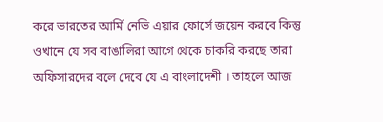করে ভারতের আর্মি নেভি এয়ার ফোর্সে জয়েন করবে কিন্তু ওখানে যে সব বাঙালিরা আগে থেকে চাকরি করছে তারা অফিসারদের বলে দেবে যে এ বাংলাদেশী । তাহলে আজ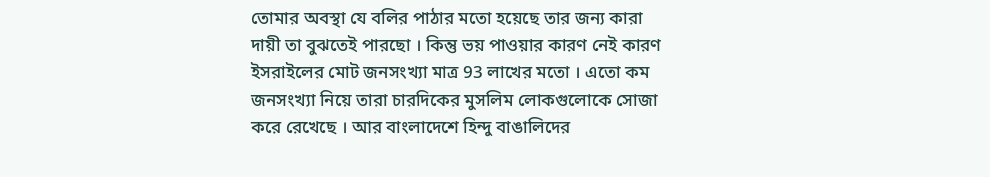তোমার অবস্থা যে বলির পাঠার মতো হয়েছে তার জন্য কারা দায়ী তা বুঝতেই পারছো । কিন্তু ভয় পাওয়ার কারণ নেই কারণ ইসরাইলের মোট জনসংখ্যা মাত্র 93 লাখের মতো । এতো কম জনসংখ্যা নিয়ে তারা চারদিকের মুসলিম লোকগুলোকে সোজা করে রেখেছে । আর বাংলাদেশে হিন্দু বাঙালিদের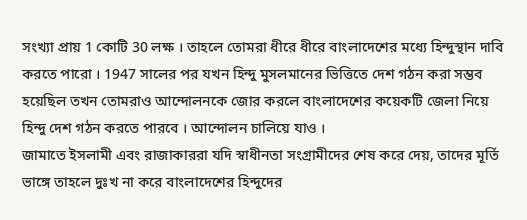সংখ্যা প্রায় 1 কোটি 30 লক্ষ । তাহলে তোমরা ধীরে ধীরে বাংলাদেশের মধ্যে হিন্দুস্থান দাবি করতে পারো । 1947 সালের পর যখন হিন্দু মুসলমানের ভিত্তিতে দেশ গঠন করা সম্ভব হয়েছিল তখন তোমরাও আন্দোলনকে জোর করলে বাংলাদেশের কয়েকটি জেলা নিয়ে হিন্দু দেশ গঠন করতে পারবে । আন্দোলন চালিয়ে যাও ।
জামাতে ইসলামী এবং রাজাকাররা যদি স্বাধীনতা সংগ্রামীদের শেষ করে দেয়, তাদের মূর্তি ভাঙ্গে তাহলে দুঃখ না করে বাংলাদেশের হিন্দুদের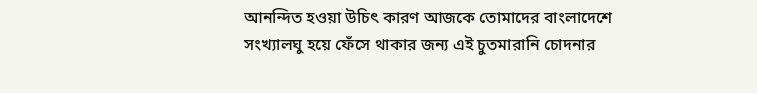আনন্দিত হওয়া উচিৎ কারণ আজকে তোমাদের বাংলাদেশে সংখ্যালঘু হয়ে ফেঁসে থাকার জন্য এই চুতমারানি চোদনার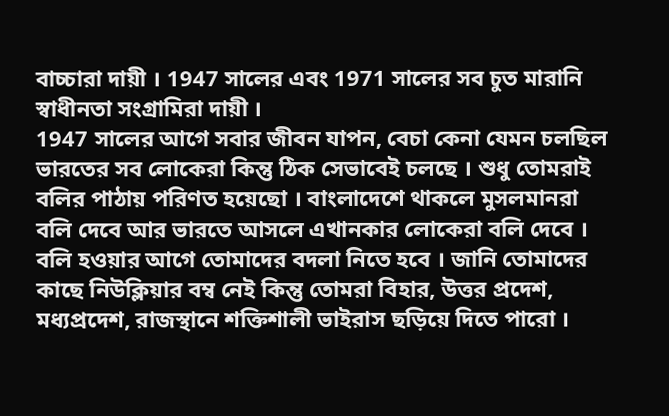বাচ্চারা দায়ী । 1947 সালের এবং 1971 সালের সব চুত মারানি স্বাধীনতা সংগ্রামিরা দায়ী ।
1947 সালের আগে সবার জীবন যাপন, বেচা কেনা যেমন চলছিল ভারতের সব লোকেরা কিন্তু ঠিক সেভাবেই চলছে । শুধু তোমরাই বলির পাঠায় পরিণত হয়েছো । বাংলাদেশে থাকলে মুসলমানরা বলি দেবে আর ভারতে আসলে এখানকার লোকেরা বলি দেবে । বলি হওয়ার আগে তোমাদের বদলা নিতে হবে । জানি তোমাদের কাছে নিউক্লিয়ার বম্ব নেই কিন্তু তোমরা বিহার, উত্তর প্রদেশ, মধ্যপ্রদেশ, রাজস্থানে শক্তিশালী ভাইরাস ছড়িয়ে দিতে পারো ।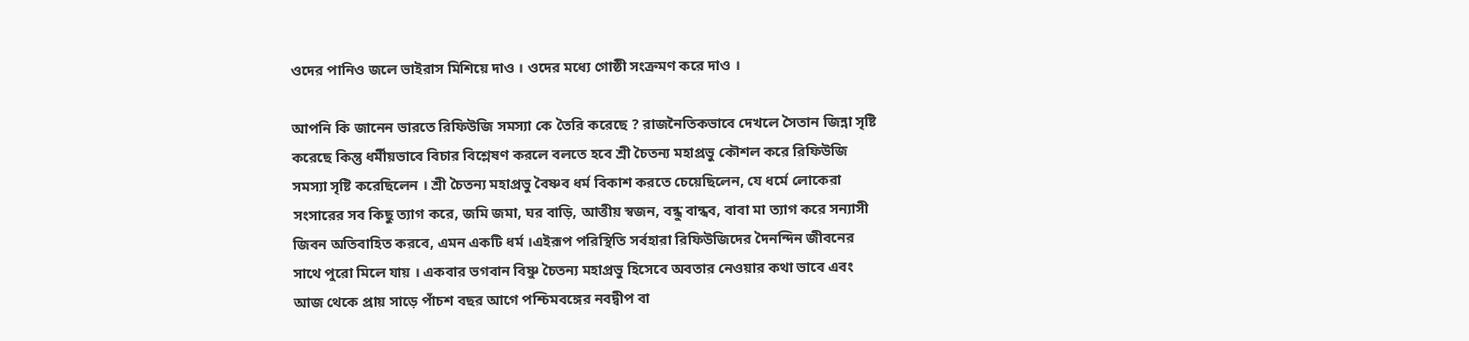ওদের পানিও জলে ভাইরাস মিশিয়ে দাও । ওদের মধ্যে গোষ্ঠী সংক্রমণ করে দাও ।

আপনি কি জানেন ভারতে রিফিউজি সমস্যা কে তৈরি করেছে ? রাজনৈতিকভাবে দেখলে সৈতান জিন্না সৃষ্টি করেছে কিন্তু ধর্মীয়ভাবে বিচার বিশ্লেষণ করলে বলতে হবে শ্রী চৈতন্য মহাপ্রভু কৌশল করে রিফিউজি সমস্যা সৃষ্টি করেছিলেন । শ্রী চৈতন্য মহাপ্রভু বৈষ্ণব ধর্ম বিকাশ করতে চেয়েছিলেন, যে ধর্মে লোকেরা সংসারের সব কিছু ত্যাগ করে, জমি জমা, ঘর বাড়ি, আত্তীয় স্বজন, বন্ধু বান্ধব, বাবা মা ত্যাগ করে সন্যাসী জিবন অতিবাহিত করবে, এমন একটি ধর্ম ।এইরূপ পরিস্থিতি সর্বহারা রিফিউজিদের দৈনন্দিন জীবনের সাথে পুরো মিলে যায় । একবার ভগবান বিষ্ণু চৈতন্য মহাপ্রভু হিসেবে অবতার নেওয়ার কথা ভাবে এবং আজ থেকে প্রায় সাড়ে পাঁচশ বছর আগে পশ্চিমবঙ্গের নবদ্বীপ বা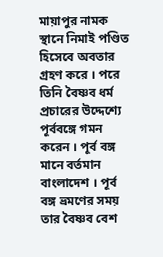মায়াপুর নামক স্থানে নিমাই পণ্ডিত হিসেবে অবতার গ্রহণ করে । পরে তিনি বৈষ্ণব ধর্ম প্রচারের উদ্দেশ্যে পূর্ববঙ্গে গমন করেন । পূর্ব বঙ্গ মানে বর্তমান বাংলাদেশ । পূর্ব বঙ্গ ভ্রমণের সময় তার বৈষ্ণব বেশ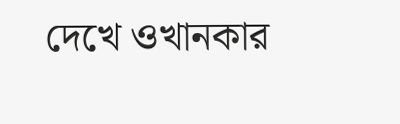দেখে ওখানকার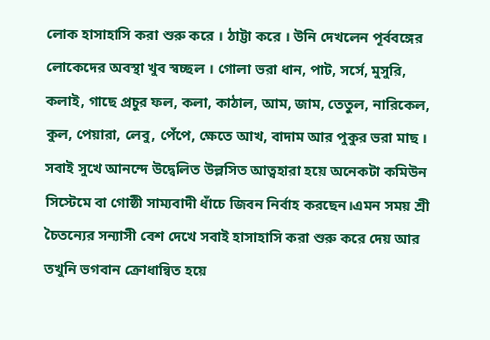লোক হাসাহাসি করা শুরু করে । ঠাট্টা করে । উনি দেখলেন পূর্ববঙ্গের লোকেদের অবস্থা খুব স্বচ্ছল । গোলা ভরা ধান, পাট, সর্সে, মুসুরি, কলাই, গাছে প্রচুর ফল, কলা, কাঠাল, আম, জাম, তেতুল, নারিকেল, কুল, পেয়ারা, লেবু, পেঁপে, ক্ষেতে আখ, বাদাম আর পুকুর ভরা মাছ । সবাই সুখে আনন্দে উদ্বেলিত উল্লসিত আত্বহারা হয়ে অনেকটা কমিউন সিস্টেমে বা গোষ্ঠী সাম্যবাদী ধাঁচে জিবন নির্বাহ করছেন।এমন সময় শ্রী চৈতন্যের সন্যাসী বেশ দেখে সবাই হাসাহাসি করা শুরু করে দেয় আর তখুনি ভগবান ক্রোধান্বিত হয়ে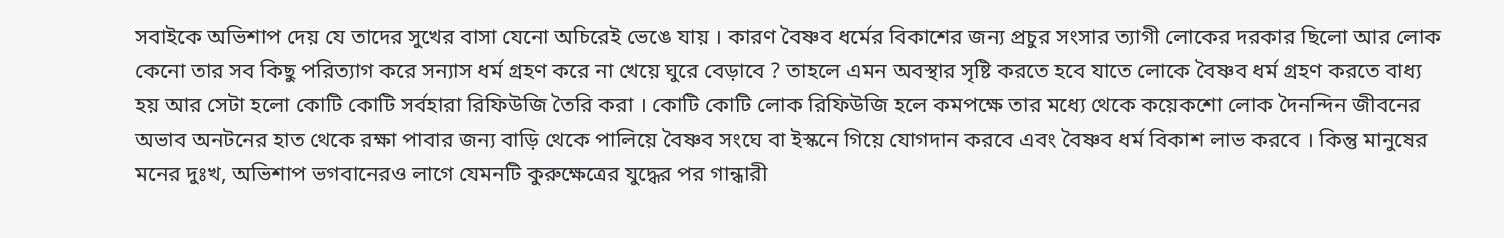সবাইকে অভিশাপ দেয় যে তাদের সুখের বাসা যেনো অচিরেই ভেঙে যায় । কারণ বৈষ্ণব ধর্মের বিকাশের জন্য প্রচুর সংসার ত্যাগী লোকের দরকার ছিলো আর লোক কেনো তার সব কিছু পরিত্যাগ করে সন্যাস ধর্ম গ্রহণ করে না খেয়ে ঘুরে বেড়াবে ? তাহলে এমন অবস্থার সৃষ্টি করতে হবে যাতে লোকে বৈষ্ণব ধর্ম গ্রহণ করতে বাধ্য হয় আর সেটা হলো কোটি কোটি সর্বহারা রিফিউজি তৈরি করা । কোটি কোটি লোক রিফিউজি হলে কমপক্ষে তার মধ্যে থেকে কয়েকশো লোক দৈনন্দিন জীবনের অভাব অনটনের হাত থেকে রক্ষা পাবার জন্য বাড়ি থেকে পালিয়ে বৈষ্ণব সংঘে বা ইস্কনে গিয়ে যোগদান করবে এবং বৈষ্ণব ধর্ম বিকাশ লাভ করবে । কিন্তু মানুষের মনের দুঃখ, অভিশাপ ভগবানেরও লাগে যেমনটি কুরুক্ষেত্রের যুদ্ধের পর গান্ধারী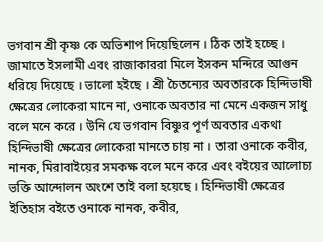ভগবান শ্রী কৃষ্ণ কে অভিশাপ দিয়েছিলেন । ঠিক তাই হচ্ছে । জামাতে ইসলামী এবং রাজাকাররা মিলে ইসকন মন্দিরে আগুন ধরিয়ে দিয়েছে । ভালো হইছে । শ্রী চৈতন্যের অবতারকে হিন্দিভাষী ক্ষেত্রের লোকেরা মানে না, ওনাকে অবতার না মেনে একজন সাধু বলে মনে করে । উনি যে ভগবান বিষ্ণুর পূর্ণ অবতার একথা হিন্দিভাষী ক্ষেত্রের লোকেরা মানতে চায় না । তারা ওনাকে কবীর, নানক, মিরাবাইয়ের সমকক্ষ বলে মনে করে এবং বইয়ের আলোচ্য ভক্তি আন্দোলন অংশে তাই বলা হয়েছে । হিন্দিভাষী ক্ষেত্রের ইতিহাস বইতে ওনাকে নানক, কবীর,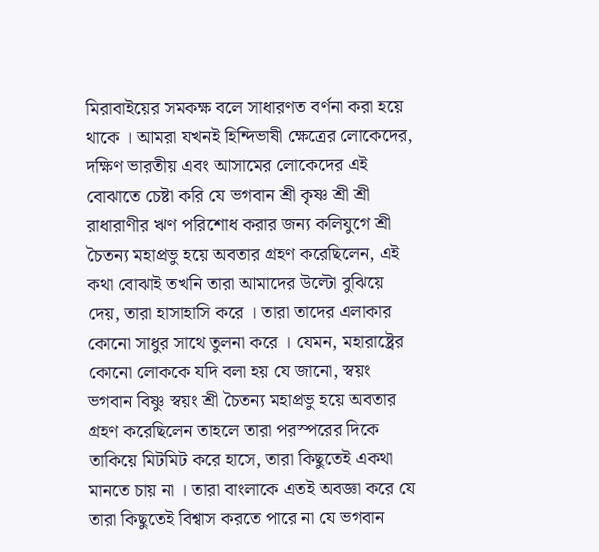মিরাবাইয়ের সমকক্ষ বলে সাধারণত বর্ণনা করা হয়ে থাকে । আমরা যখনই হিন্দিভাষী ক্ষেত্রের লোকেদের, দক্ষিণ ভারতীয় এবং আসামের লোকেদের এই বোঝাতে চেষ্টা করি যে ভগবান শ্রী কৃষ্ণ শ্রী শ্রী রাধারাণীর ঋণ পরিশোধ করার জন্য কলিযুগে শ্রী চৈতন্য মহাপ্রভু হয়ে অবতার গ্রহণ করেছিলেন, এই কথা বোঝাই তখনি তারা আমাদের উল্টো বুঝিয়ে দেয়, তারা হাসাহাসি করে । তারা তাদের এলাকার কোনো সাধুর সাথে তুলনা করে । যেমন, মহারাষ্ট্রের কোনো লোককে যদি বলা হয় যে জানো, স্বয়ং ভগবান বিষ্ণু স্বয়ং শ্রী চৈতন্য মহাপ্রভু হয়ে অবতার গ্রহণ করেছিলেন তাহলে তারা পরস্পরের দিকে তাকিয়ে মিটমিট করে হাসে, তারা কিছুতেই একথা মানতে চায় না । তারা বাংলাকে এতই অবজ্ঞা করে যে তারা কিছুতেই বিশ্বাস করতে পারে না যে ভগবান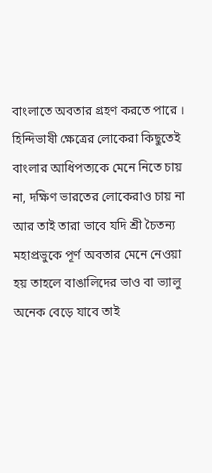বাংলাতে অবতার গ্রহণ করতে পারে । হিন্দিভাষী ক্ষেত্রের লোকেরা কিছুতেই বাংলার আধিপত্যকে মেনে নিতে চায় না, দক্ষিণ ভারতের লোকেরাও চায় না আর তাই তারা ভাবে যদি শ্রী চৈতন্য মহাপ্রভুকে পূর্ণ অবতার মেনে নেওয়া হয় তাহলে বাঙালিদের ভাও বা ভ্যালু অনেক বেড়ে যাবে তাই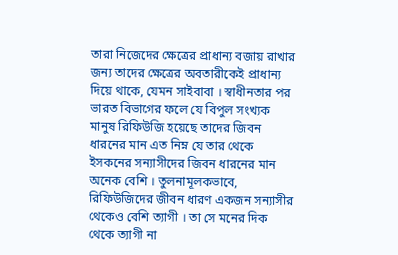তারা নিজেদের ক্ষেত্রের প্রাধান্য বজায় রাখার জন্য তাদের ক্ষেত্রের অবতারীকেই প্রাধান্য দিয়ে থাকে, যেমন সাইবাবা । স্বাধীনতার পর ভারত বিভাগের ফলে যে বিপুল সংখ্যক মানুষ রিফিউজি হয়েছে তাদের জিবন ধারনের মান এত নিম্ন যে তার থেকে ইসকনের সন্যাসীদের জিবন ধারনের মান অনেক বেশি । তুলনামূলকভাবে, রিফিউজিদের জীবন ধারণ একজন সন্যাসীর থেকেও বেশি ত্যাগী । তা সে মনের দিক থেকে ত্যাগী না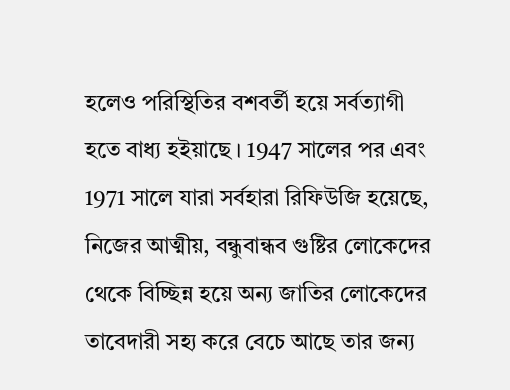হলেও পরিস্থিতির বশবর্তী হয়ে সর্বত্যাগী হতে বাধ্য হইয়াছে । 1947 সালের পর এবং 1971 সালে যারা সর্বহারা রিফিউজি হয়েছে, নিজের আত্মীয়, বন্ধুবান্ধব গুষ্টির লোকেদের থেকে বিচ্ছিন্ন হয়ে অন্য জাতির লোকেদের তাবেদারী সহ্য করে বেচে আছে তার জন্য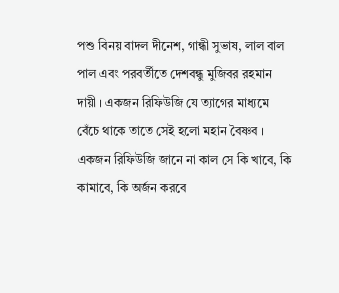পশু বিনয় বাদল দীনেশ, গান্ধী সুভাষ, লাল বাল পাল এবং পরবর্তীতে দেশবন্ধু মুজিবর রহমান দায়ী । একজন রিফিউজি যে ত্যাগের মাধ্যমে বেঁচে থাকে তাতে সেই হলো মহান বৈষ্ণব । একজন রিফিউজি জানে না কাল সে কি খাবে, কি কামাবে, কি অর্জন করবে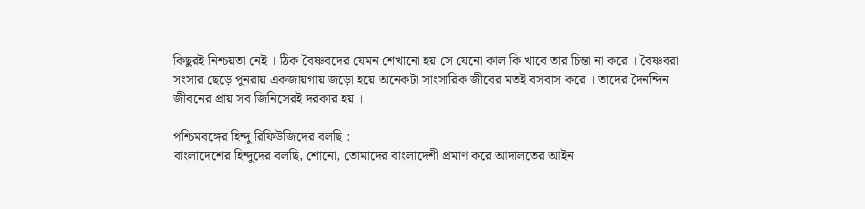কিছুরই নিশ্চয়তা নেই । ঠিক বৈষ্ণবদের যেমন শেখানো হয় সে যেনো কাল কি খাবে তার চিন্তা না করে । বৈষ্ণবরা সংসার ছেড়ে পুনরায় একজায়গায় জড়ো হয়ে অনেকটা সাংসারিক জীবের মতই বসবাস করে । তাদের দৈনন্দিন জীবনের প্রায় সব জিনিসেরই দরকার হয় ।

পশ্চিমবঙ্গের হিন্দু রিফিউজিদের বলছি :
বাংলাদেশের হিন্দুদের বলছি, শোনো, তোমাদের বাংলাদেশী প্রমাণ করে আদালতের আইন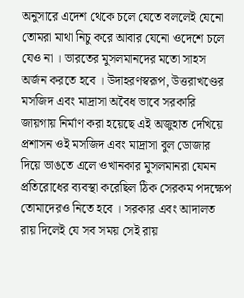অনুসারে এদেশ থেকে চলে যেতে বললেই যেনো তোমরা মাথা নিচু করে আবার যেনো ওদেশে চলে যেও না । ভারতের মুসলমানদের মতো সাহস অর্জন করতে হবে । উদাহরণস্বরূপ, উত্তরাখণ্ডের মসজিদ এবং মাদ্রাসা অবৈধ ভাবে সরকারি জায়গায় নির্মাণ করা হয়েছে এই অজুহাত দেখিয়ে প্রশাসন ওই মসজিদ এবং মাদ্রাসা বুল ডোজার দিয়ে ভাঙতে এলে ওখানকার মুসলমানরা যেমন প্রতিরোধের ব্যবস্থা করেছিল ঠিক সেরকম পদক্ষেপ তোমাদেরও নিতে হবে । সরকার এবং আদালত রায় দিলেই যে সব সময় সেই রায়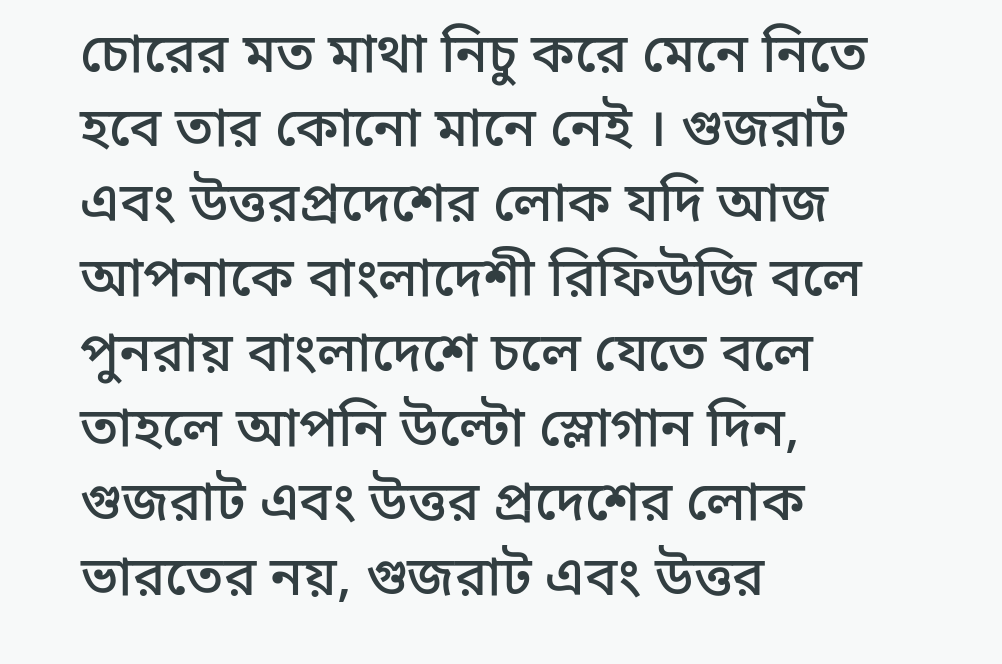চোরের মত মাথা নিচু করে মেনে নিতে হবে তার কোনো মানে নেই । গুজরাট এবং উত্তরপ্রদেশের লোক যদি আজ আপনাকে বাংলাদেশী রিফিউজি বলে পুনরায় বাংলাদেশে চলে যেতে বলে তাহলে আপনি উল্টো স্লোগান দিন, গুজরাট এবং উত্তর প্রদেশের লোক ভারতের নয়, গুজরাট এবং উত্তর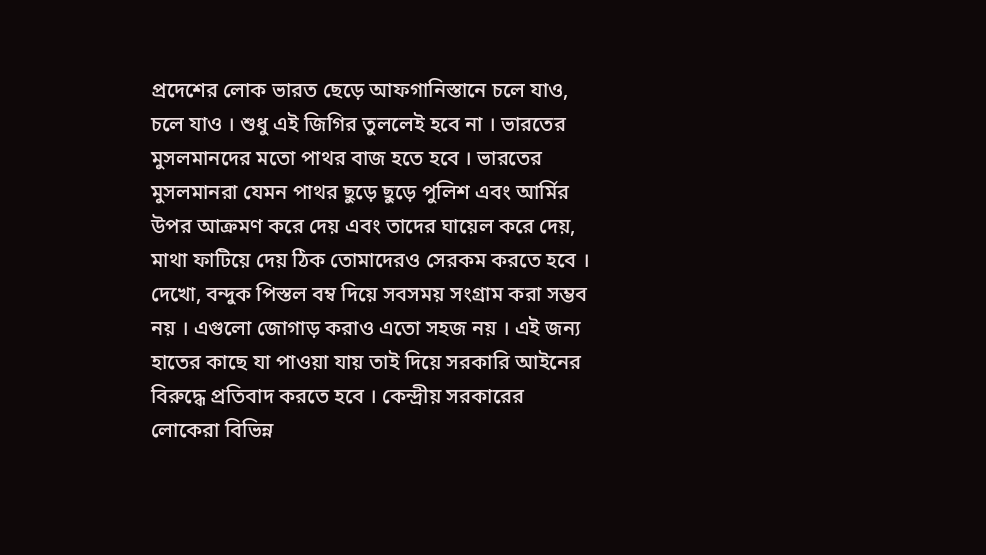প্রদেশের লোক ভারত ছেড়ে আফগানিস্তানে চলে যাও, চলে যাও । শুধু এই জিগির তুললেই হবে না । ভারতের মুসলমানদের মতো পাথর বাজ হতে হবে । ভারতের মুসলমানরা যেমন পাথর ছুড়ে ছুড়ে পুলিশ এবং আর্মির উপর আক্রমণ করে দেয় এবং তাদের ঘায়েল করে দেয়, মাথা ফাটিয়ে দেয় ঠিক তোমাদেরও সেরকম করতে হবে । দেখো, বন্দুক পিস্তল বম্ব দিয়ে সবসময় সংগ্রাম করা সম্ভব নয় । এগুলো জোগাড় করাও এতো সহজ নয় । এই জন্য হাতের কাছে যা পাওয়া যায় তাই দিয়ে সরকারি আইনের বিরুদ্ধে প্রতিবাদ করতে হবে । কেন্দ্রীয় সরকারের লোকেরা বিভিন্ন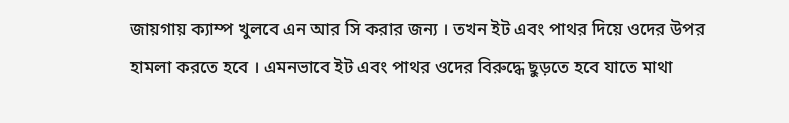জায়গায় ক্যাম্প খুলবে এন আর সি করার জন্য । তখন ইট এবং পাথর দিয়ে ওদের উপর হামলা করতে হবে । এমনভাবে ইট এবং পাথর ওদের বিরুদ্ধে ছুড়তে হবে যাতে মাথা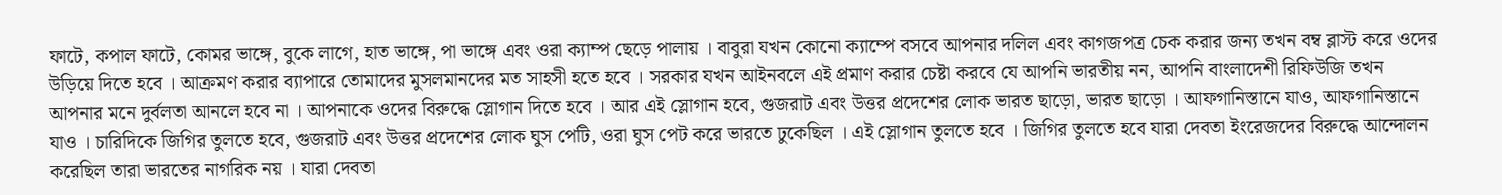ফাটে, কপাল ফাটে, কোমর ভাঙ্গে, বুকে লাগে, হাত ভাঙ্গে, পা ভাঙ্গে এবং ওরা ক্যাম্প ছেড়ে পালায় । বাবুরা যখন কোনো ক্যাম্পে বসবে আপনার দলিল এবং কাগজপত্র চেক করার জন্য তখন বম্ব ব্লাস্ট করে ওদের উড়িয়ে দিতে হবে । আক্রমণ করার ব্যাপারে তোমাদের মুসলমানদের মত সাহসী হতে হবে । সরকার যখন আইনবলে এই প্রমাণ করার চেষ্টা করবে যে আপনি ভারতীয় নন, আপনি বাংলাদেশী রিফিউজি তখন আপনার মনে দুর্বলতা আনলে হবে না । আপনাকে ওদের বিরুদ্ধে স্লোগান দিতে হবে । আর এই স্লোগান হবে, গুজরাট এবং উত্তর প্রদেশের লোক ভারত ছাড়ো, ভারত ছাড়ো । আফগানিস্তানে যাও, আফগানিস্তানে যাও । চারিদিকে জিগির তুলতে হবে, গুজরাট এবং উত্তর প্রদেশের লোক ঘুস পেটি, ওরা ঘুস পেট করে ভারতে ঢুকেছিল । এই স্লোগান তুলতে হবে । জিগির তুলতে হবে যারা দেবতা ইংরেজদের বিরুদ্ধে আন্দোলন করেছিল তারা ভারতের নাগরিক নয় । যারা দেবতা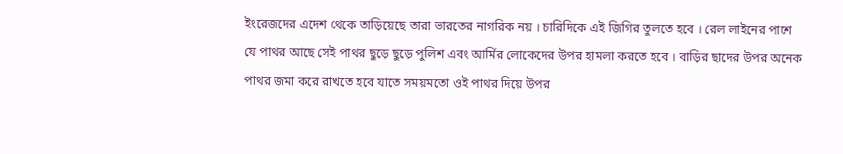ইংরেজদের এদেশ থেকে তাড়িয়েছে তারা ভারতের নাগরিক নয় । চারিদিকে এই জিগির তুলতে হবে । রেল লাইনের পাশে যে পাথর আছে সেই পাথর ছুড়ে ছুড়ে পুলিশ এবং আর্মির লোকেদের উপর হামলা করতে হবে । বাড়ির ছাদের উপর অনেক পাথর জমা করে রাখতে হবে যাতে সময়মতো ওই পাথর দিয়ে উপর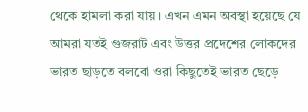থেকে হামলা করা যায় । এখন এমন অবস্থা হয়েছে যে আমরা যতই গুজরাট এবং উত্তর প্রদেশের লোকদের ভারত ছাড়তে বলবো ওরা কিছুতেই ভারত ছেড়ে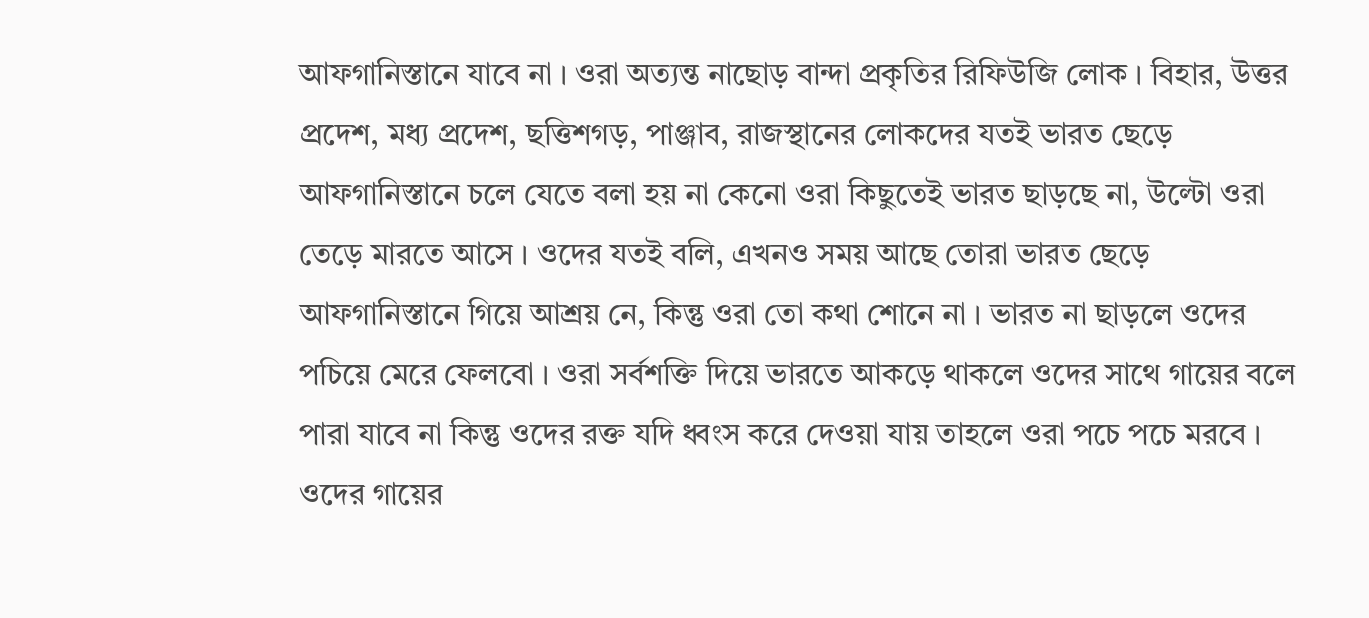আফগানিস্তানে যাবে না । ওরা অত্যন্ত নাছোড় বান্দা প্রকৃতির রিফিউজি লোক । বিহার, উত্তর প্রদেশ, মধ্য প্রদেশ, ছত্তিশগড়, পাঞ্জাব, রাজস্থানের লোকদের যতই ভারত ছেড়ে আফগানিস্তানে চলে যেতে বলা হয় না কেনো ওরা কিছুতেই ভারত ছাড়ছে না, উল্টো ওরা তেড়ে মারতে আসে । ওদের যতই বলি, এখনও সময় আছে তোরা ভারত ছেড়ে আফগানিস্তানে গিয়ে আশ্রয় নে, কিন্তু ওরা তো কথা শোনে না । ভারত না ছাড়লে ওদের পচিয়ে মেরে ফেলবো । ওরা সর্বশক্তি দিয়ে ভারতে আকড়ে থাকলে ওদের সাথে গায়ের বলে পারা যাবে না কিন্তু ওদের রক্ত যদি ধ্বংস করে দেওয়া যায় তাহলে ওরা পচে পচে মরবে । ওদের গায়ের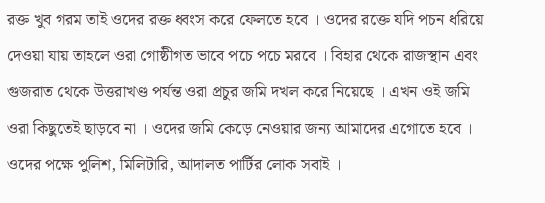রক্ত খুব গরম তাই ওদের রক্ত ধ্বংস করে ফেলতে হবে । ওদের রক্তে যদি পচন ধরিয়ে দেওয়া যায় তাহলে ওরা গোষ্ঠীগত ভাবে পচে পচে মরবে । বিহার থেকে রাজস্থান এবং গুজরাত থেকে উত্তরাখণ্ড পর্যন্ত ওরা প্রচুর জমি দখল করে নিয়েছে । এখন ওই জমি ওরা কিছুতেই ছাড়বে না । ওদের জমি কেড়ে নেওয়ার জন্য আমাদের এগোতে হবে । ওদের পক্ষে পুলিশ, মিলিটারি, আদালত পার্টির লোক সবাই ।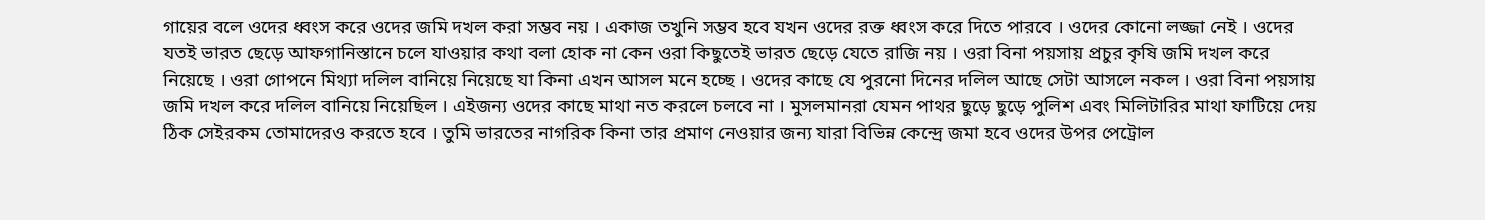গায়ের বলে ওদের ধ্বংস করে ওদের জমি দখল করা সম্ভব নয় । একাজ তখুনি সম্ভব হবে যখন ওদের রক্ত ধ্বংস করে দিতে পারবে । ওদের কোনো লজ্জা নেই । ওদের যতই ভারত ছেড়ে আফগানিস্তানে চলে যাওয়ার কথা বলা হোক না কেন ওরা কিছুতেই ভারত ছেড়ে যেতে রাজি নয় । ওরা বিনা পয়সায় প্রচুর কৃষি জমি দখল করে নিয়েছে । ওরা গোপনে মিথ্যা দলিল বানিয়ে নিয়েছে যা কিনা এখন আসল মনে হচ্ছে । ওদের কাছে যে পুরনো দিনের দলিল আছে সেটা আসলে নকল । ওরা বিনা পয়সায় জমি দখল করে দলিল বানিয়ে নিয়েছিল । এইজন্য ওদের কাছে মাথা নত করলে চলবে না । মুসলমানরা যেমন পাথর ছুড়ে ছুড়ে পুলিশ এবং মিলিটারির মাথা ফাটিয়ে দেয় ঠিক সেইরকম তোমাদেরও করতে হবে । তুমি ভারতের নাগরিক কিনা তার প্রমাণ নেওয়ার জন্য যারা বিভিন্ন কেন্দ্রে জমা হবে ওদের উপর পেট্রোল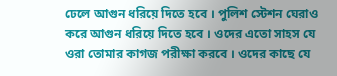ঢেলে আগুন ধরিয়ে দিতে হবে । পুলিশ স্টেশন ঘেরাও করে আগুন ধরিয়ে দিতে হবে । ওদের এতো সাহস যে ওরা তোমার কাগজ পরীক্ষা করবে । ওদের কাছে যে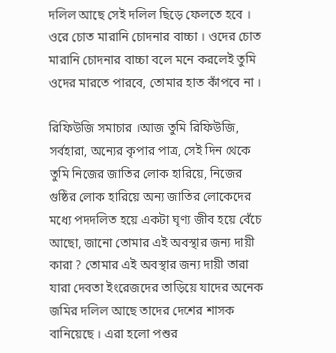দলিল আছে সেই দলিল ছিড়ে ফেলতে হবে । ওরে চোত মারানি চোদনার বাচ্চা । ওদের চোত মারানি চোদনার বাচ্চা বলে মনে করলেই তুমি ওদের মারতে পারবে, তোমার হাত কাঁপবে না ।

রিফিউজি সমাচার ।আজ তুমি রিফিউজি, সর্বহারা, অন্যের কৃপার পাত্র, সেই দিন থেকে তুমি নিজের জাতির লোক হারিয়ে, নিজের গুষ্ঠির লোক হারিয়ে অন্য জাতির লোকেদের মধ্যে পদদলিত হয়ে একটা ঘৃণ্য জীব হয়ে বেঁচে আছো, জানো তোমার এই অবস্থার জন্য দায়ী কারা ? তোমার এই অবস্থার জন্য দায়ী তারা যারা দেবতা ইংরেজদের তাড়িয়ে যাদের অনেক জমির দলিল আছে তাদের দেশের শাসক বানিয়েছে । এরা হলো পশুর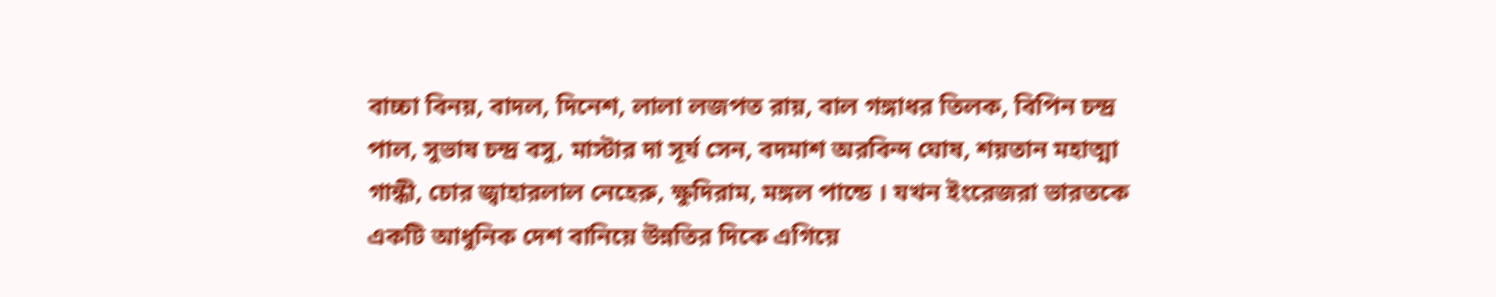বাচ্চা বিনয়, বাদল, দিনেশ, লালা লজপত রায়, বাল গঙ্গাধর তিলক, বিপিন চন্দ্র পাল, সুভাষ চন্দ্র বসু, মাস্টার দা সূর্য সেন, বদমাশ অরবিন্দ ঘোষ, শয়তান মহাত্মা গান্ধী, চোর জ্বাহারলাল নেহেরু, ক্ষুদিরাম, মঙ্গল পান্ডে । যখন ইংরেজরা ভারতকে একটি আধুনিক দেশ বানিয়ে উন্নতির দিকে এগিয়ে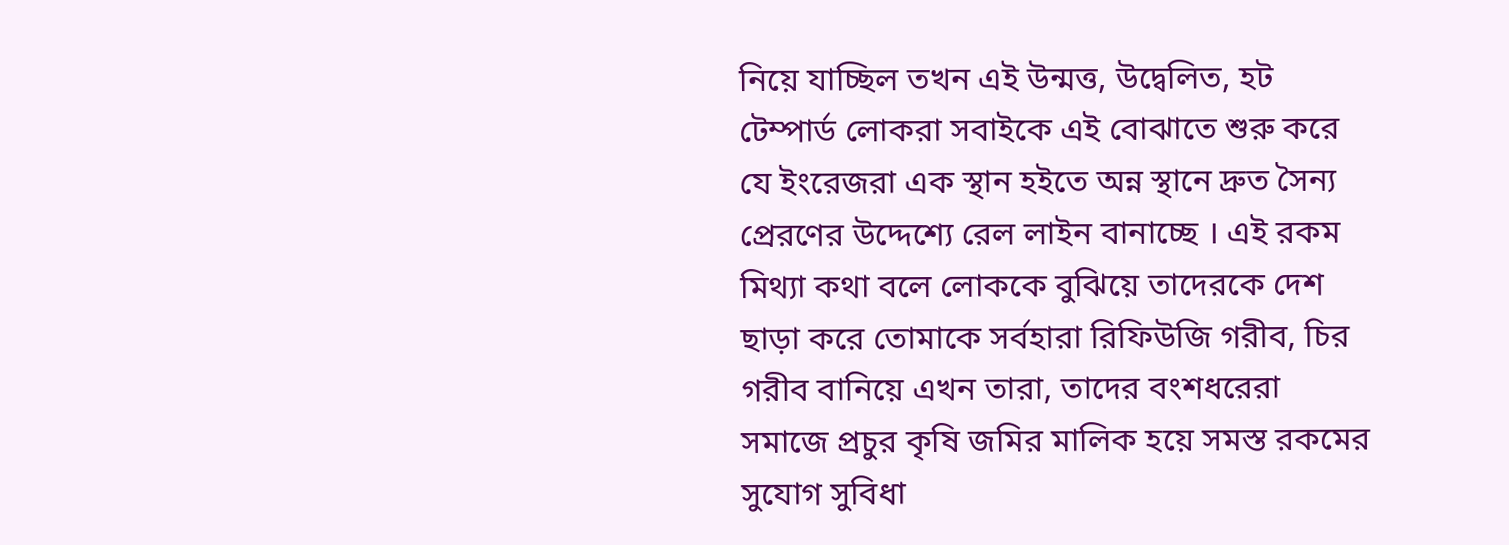নিয়ে যাচ্ছিল তখন এই উন্মত্ত, উদ্বেলিত, হট টেম্পার্ড লোকরা সবাইকে এই বোঝাতে শুরু করে যে ইংরেজরা এক স্থান হইতে অন্ন স্থানে দ্রুত সৈন্য প্রেরণের উদ্দেশ্যে রেল লাইন বানাচ্ছে । এই রকম মিথ্যা কথা বলে লোককে বুঝিয়ে তাদেরকে দেশ ছাড়া করে তোমাকে সর্বহারা রিফিউজি গরীব, চির গরীব বানিয়ে এখন তারা, তাদের বংশধরেরা সমাজে প্রচুর কৃষি জমির মালিক হয়ে সমস্ত রকমের সুযোগ সুবিধা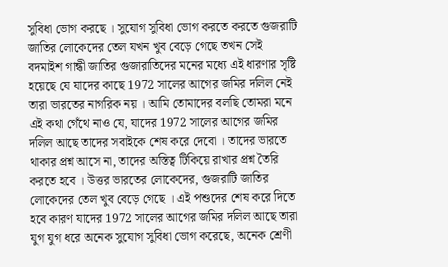সুবিধা ভোগ করছে । সুযোগ সুবিধা ভোগ করতে করতে গুজরাটি জাতির লোকেদের তেল যখন খুব বেড়ে গেছে তখন সেই বদমাইশ গান্ধী জাতির গুজারাতিদের মনের মধ্যে এই ধারণার সৃষ্টি হয়েছে যে যাদের কাছে 1972 সালের আগের জমির দলিল নেই তারা ভারতের নাগরিক নয় । আমি তোমাদের বলছি তোমরা মনে এই কথা গেঁথে নাও যে, যাদের 1972 সালের আগের জমির দলিল আছে তাদের সবাইকে শেষ করে দেবো । তাদের ভারতে থাকার প্রশ্ন আসে না, তাদের অস্তিত্ব টিকিয়ে রাখার প্রশ্ন তৈরি করতে হবে । উত্তর ভারতের লোকেদের, গুজরাটি জাতির লোকেদের তেল খুব বেড়ে গেছে । এই পশুদের শেষ করে দিতে হবে কারণ যাদের 1972 সালের আগের জমির দলিল আছে তারা যুগ যুগ ধরে অনেক সুযোগ সুবিধা ভোগ করেছে, অনেক শ্রেণী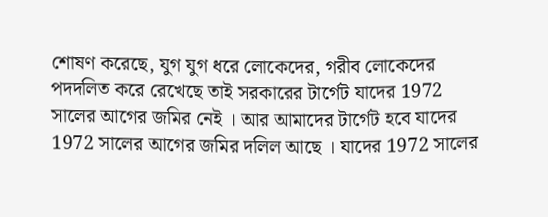শোষণ করেছে, যুগ যুগ ধরে লোকেদের, গরীব লোকেদের পদদলিত করে রেখেছে তাই সরকারের টার্গেট যাদের 1972 সালের আগের জমির নেই । আর আমাদের টার্গেট হবে যাদের 1972 সালের আগের জমির দলিল আছে । যাদের 1972 সালের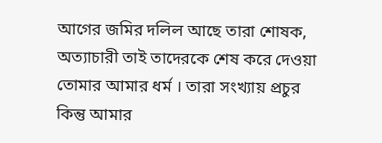আগের জমির দলিল আছে তারা শোষক, অত্যাচারী তাই তাদেরকে শেষ করে দেওয়া তোমার আমার ধর্ম । তারা সংখ্যায় প্রচুর কিন্তু আমার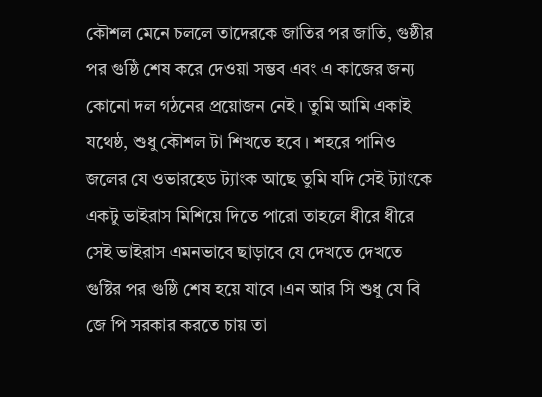কৌশল মেনে চললে তাদেরকে জাতির পর জাতি, গুষ্ঠীর পর গুষ্ঠি শেষ করে দেওয়া সম্ভব এবং এ কাজের জন্য কোনো দল গঠনের প্রয়োজন নেই । তুমি আমি একাই যথেষ্ঠ, শুধু কৌশল টা শিখতে হবে । শহরে পানিও জলের যে ওভারহেড ট্যাংক আছে তুমি যদি সেই ট্যাংকে একটু ভাইরাস মিশিয়ে দিতে পারো তাহলে ধীরে ধীরে সেই ভাইরাস এমনভাবে ছাড়াবে যে দেখতে দেখতে গুষ্টির পর গুষ্ঠি শেষ হয়ে যাবে ।এন আর সি শুধু যে বি জে পি সরকার করতে চায় তা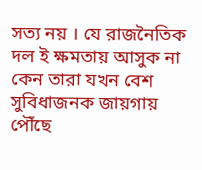সত্য নয় । যে রাজনৈতিক দল ই ক্ষমতায় আসুক না কেন তারা যখন বেশ সুবিধাজনক জায়গায় পৌঁছে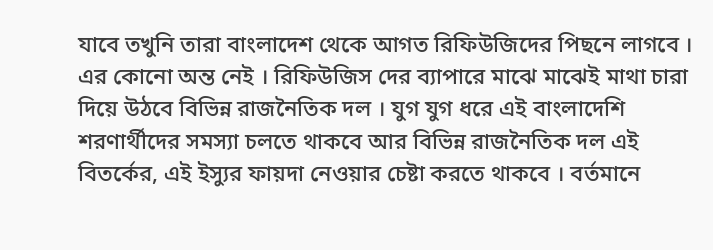যাবে তখুনি তারা বাংলাদেশ থেকে আগত রিফিউজিদের পিছনে লাগবে । এর কোনো অন্ত নেই । রিফিউজিস দের ব্যাপারে মাঝে মাঝেই মাথা চারা দিয়ে উঠবে বিভিন্ন রাজনৈতিক দল । যুগ যুগ ধরে এই বাংলাদেশি শরণার্থীদের সমস্যা চলতে থাকবে আর বিভিন্ন রাজনৈতিক দল এই বিতর্কের, এই ইস্যুর ফায়দা নেওয়ার চেষ্টা করতে থাকবে । বর্তমানে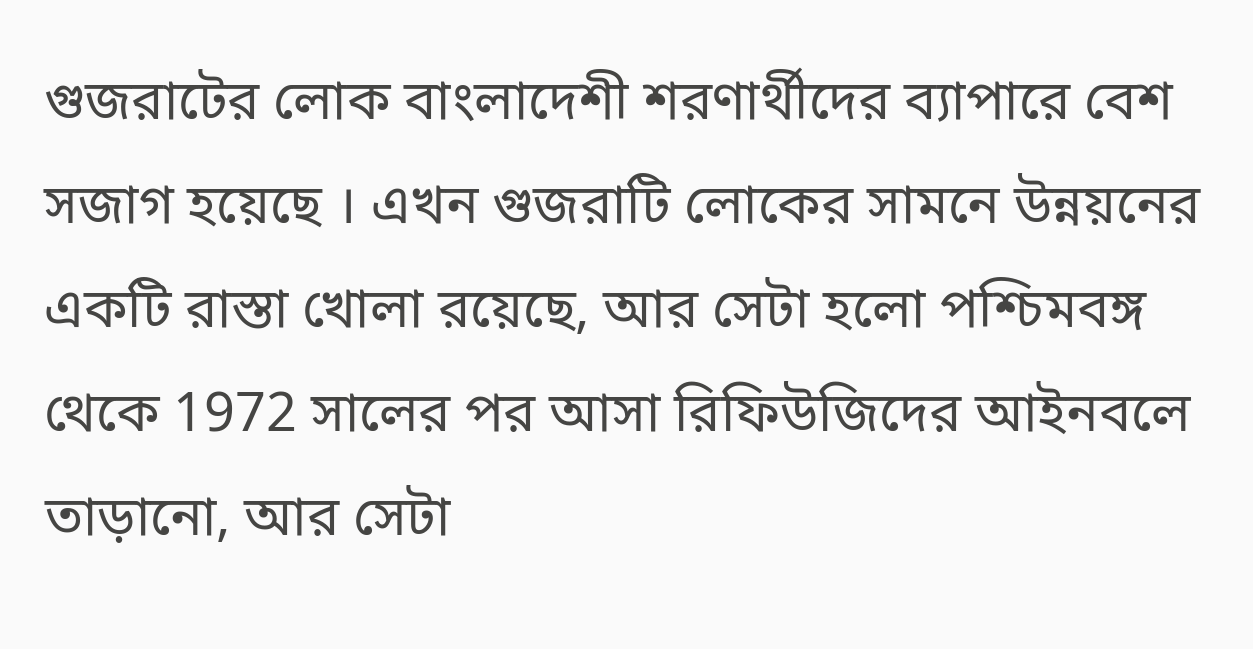গুজরাটের লোক বাংলাদেশী শরণার্থীদের ব্যাপারে বেশ সজাগ হয়েছে । এখন গুজরাটি লোকের সামনে উন্নয়নের একটি রাস্তা খোলা রয়েছে, আর সেটা হলো পশ্চিমবঙ্গ থেকে 1972 সালের পর আসা রিফিউজিদের আইনবলে তাড়ানো, আর সেটা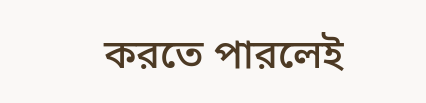করতে পারলেই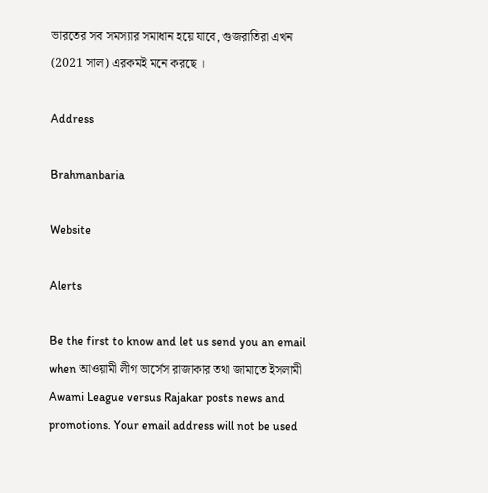ভারতের সব সমস্যার সমাধান হয়ে যাবে, গুজরাতিরা এখন (2021 সাল) এরকমই মনে করছে ।

Address

Brahmanbaria

Website

Alerts

Be the first to know and let us send you an email when আওয়ামী লীগ ভার্সেস রাজাকার তথা জামাতে ইসলামী Awami League versus Rajakar posts news and promotions. Your email address will not be used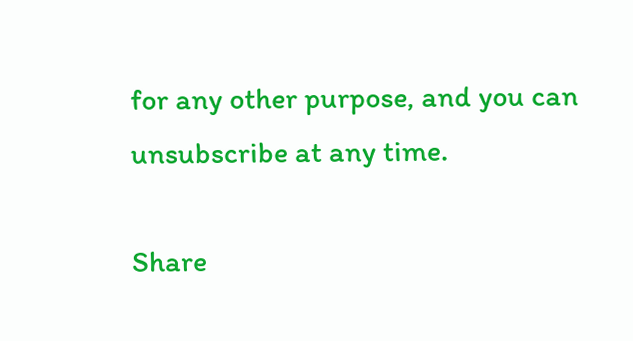for any other purpose, and you can unsubscribe at any time.

Share